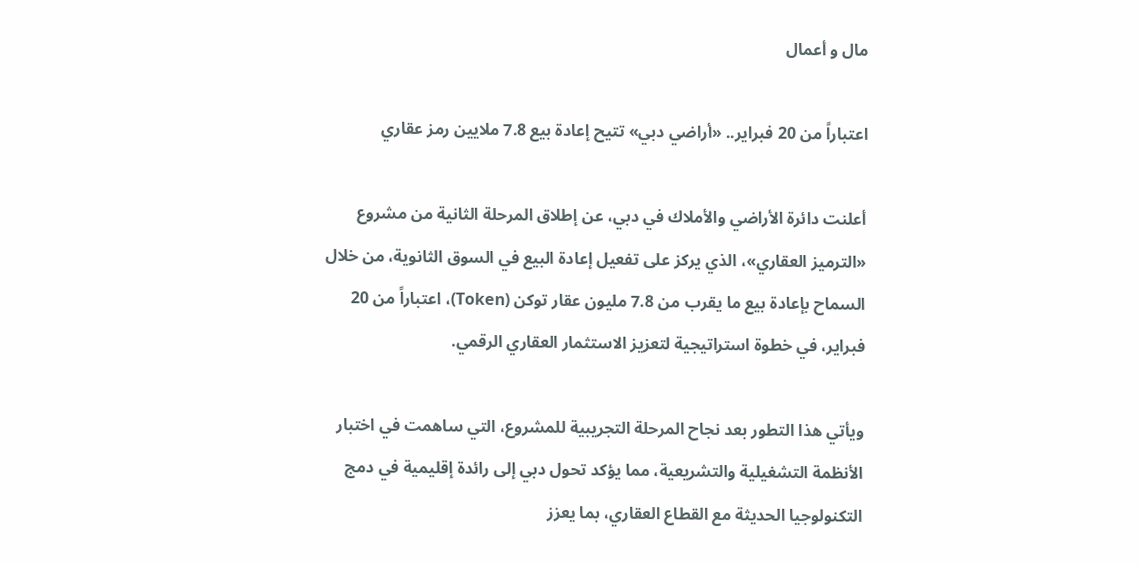مال و أعمال

اعتباراً من 20 فبراير.. «أراضي دبي» تتيح إعادة بيع 7.8 ملايين رمز عقاري

أعلنت دائرة الأراضي والأملاك في دبي، عن إطلاق المرحلة الثانية من مشروع «الترميز العقاري»، الذي يركز على تفعيل إعادة البيع في السوق الثانوية، من خلال السماح بإعادة بيع ما يقرب من 7.8 مليون عقار توكن (Token)، اعتباراً من 20 فبراير، في خطوة استراتيجية لتعزيز الاستثمار العقاري الرقمي.

ويأتي هذا التطور بعد نجاح المرحلة التجريبية للمشروع، التي ساهمت في اختبار الأنظمة التشغيلية والتشريعية، مما يؤكد تحول دبي إلى رائدة إقليمية في دمج التكنولوجيا الحديثة مع القطاع العقاري، بما يعزز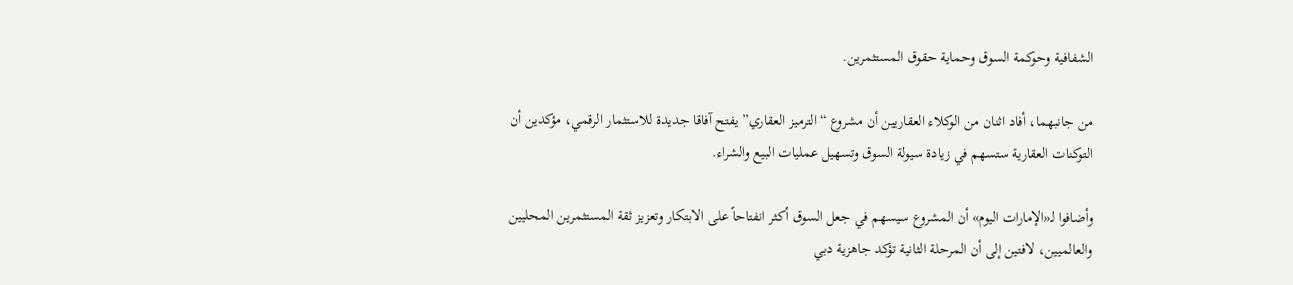الشفافية وحوكمة السوق وحماية حقوق المستثمرين.

من جانبهما، أفاد اثنان من الوكلاء العقاريين أن مشروع “الترميز العقاري” يفتح آفاقا جديدة للاستثمار الرقمي، مؤكدين أن التوكنات العقارية ستسهم في زيادة سيولة السوق وتسهيل عمليات البيع والشراء.

وأضافوا لـ«الإمارات اليوم» أن المشروع سيسهم في جعل السوق أكثر انفتاحاً على الابتكار وتعزيز ثقة المستثمرين المحليين والعالميين، لافتين إلى أن المرحلة الثانية تؤكد جاهزية دبي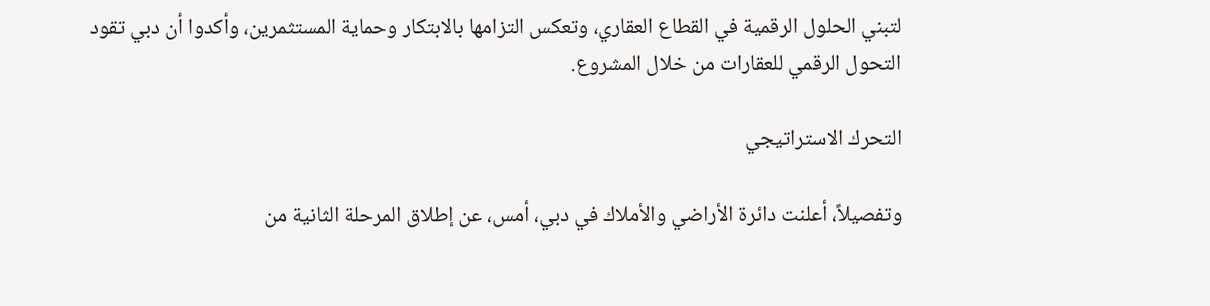لتبني الحلول الرقمية في القطاع العقاري، وتعكس التزامها بالابتكار وحماية المستثمرين، وأكدوا أن دبي تقود التحول الرقمي للعقارات من خلال المشروع.

التحرك الاستراتيجي

وتفصيلاً، أعلنت دائرة الأراضي والأملاك في دبي، أمس، عن إطلاق المرحلة الثانية من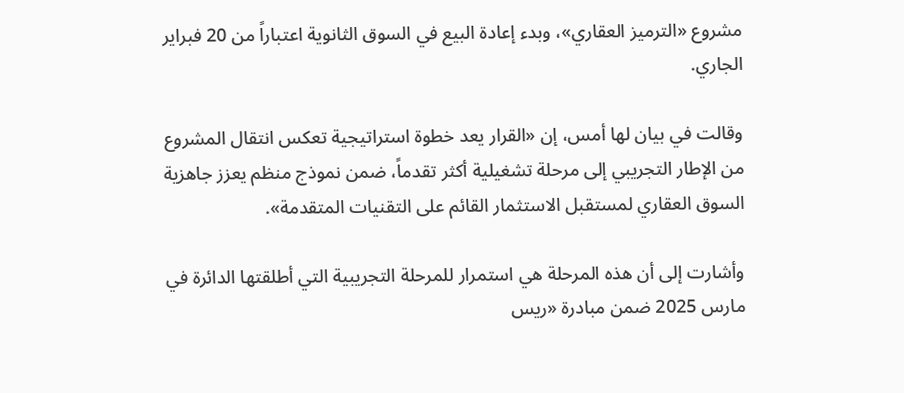مشروع «الترميز العقاري»، وبدء إعادة البيع في السوق الثانوية اعتباراً من 20 فبراير الجاري.

وقالت في بيان لها أمس، إن «القرار يعد خطوة استراتيجية تعكس انتقال المشروع من الإطار التجريبي إلى مرحلة تشغيلية أكثر تقدماً، ضمن نموذج منظم يعزز جاهزية السوق العقاري لمستقبل الاستثمار القائم على التقنيات المتقدمة».

وأشارت إلى أن هذه المرحلة هي استمرار للمرحلة التجريبية التي أطلقتها الدائرة في مارس 2025 ضمن مبادرة «ريس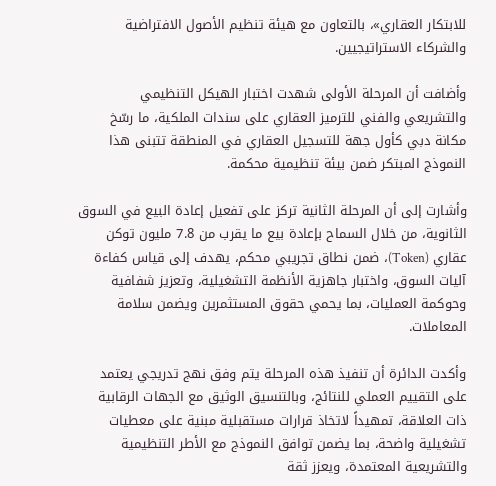للابتكار العقاري»، بالتعاون مع هيئة تنظيم الأصول الافتراضية والشركاء الاستراتيجيين.

وأضافت أن المرحلة الأولى شهدت اختبار الهيكل التنظيمي والتشريعي والفني للترميز العقاري على سندات الملكية، ما رسّخ مكانة دبي كأول جهة للتسجيل العقاري في المنطقة تتبنى هذا النموذج المبتكر ضمن بيئة تنظيمية محكمة.

وأشارت إلى أن المرحلة الثانية تركز على تفعيل إعادة البيع في السوق الثانوية، من خلال السماح بإعادة بيع ما يقرب من 7.8 مليون توكن عقاري (Token)، ضمن نطاق تجريبي محكم، يهدف إلى قياس كفاءة آليات السوق، واختبار جاهزية الأنظمة التشغيلية، وتعزيز شفافية وحوكمة العمليات، بما يحمي حقوق المستثمرين ويضمن سلامة المعاملات.

وأكدت الدائرة أن تنفيذ هذه المرحلة يتم وفق نهج تدريجي يعتمد على التقييم العملي للنتائج، وبالتنسيق الوثيق مع الجهات الرقابية ذات العلاقة، تمهيداً لاتخاذ قرارات مستقبلية مبنية على معطيات تشغيلية واضحة، بما يضمن توافق النموذج مع الأطر التنظيمية والتشريعية المعتمدة، ويعزز ثقة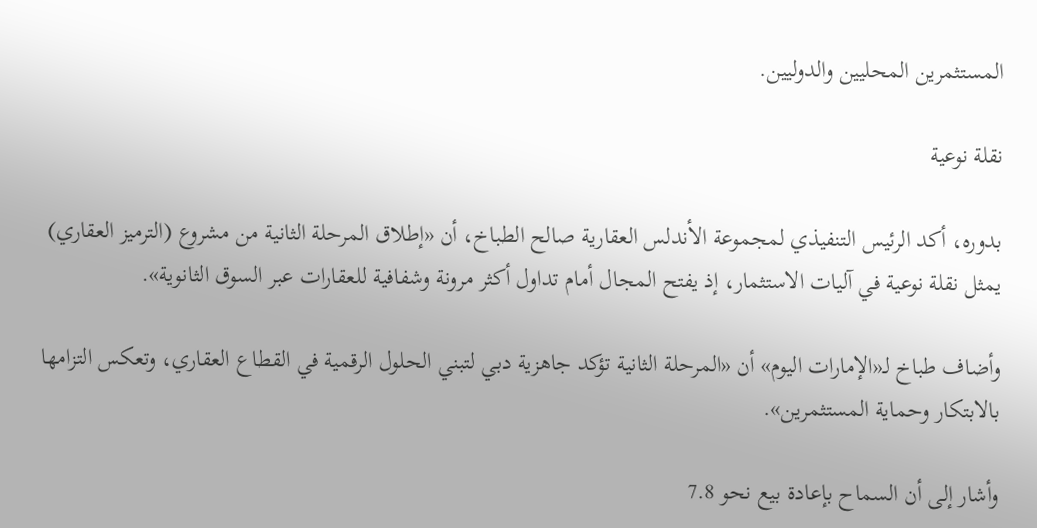المستثمرين المحليين والدوليين.

نقلة نوعية

بدوره، أكد الرئيس التنفيذي لمجموعة الأندلس العقارية صالح الطباخ، أن «إطلاق المرحلة الثانية من مشروع (الترميز العقاري) يمثل نقلة نوعية في آليات الاستثمار، إذ يفتح المجال أمام تداول أكثر مرونة وشفافية للعقارات عبر السوق الثانوية».

وأضاف طباخ لـ«الإمارات اليوم» أن «المرحلة الثانية تؤكد جاهزية دبي لتبني الحلول الرقمية في القطاع العقاري، وتعكس التزامها بالابتكار وحماية المستثمرين».

وأشار إلى أن السماح بإعادة بيع نحو 7.8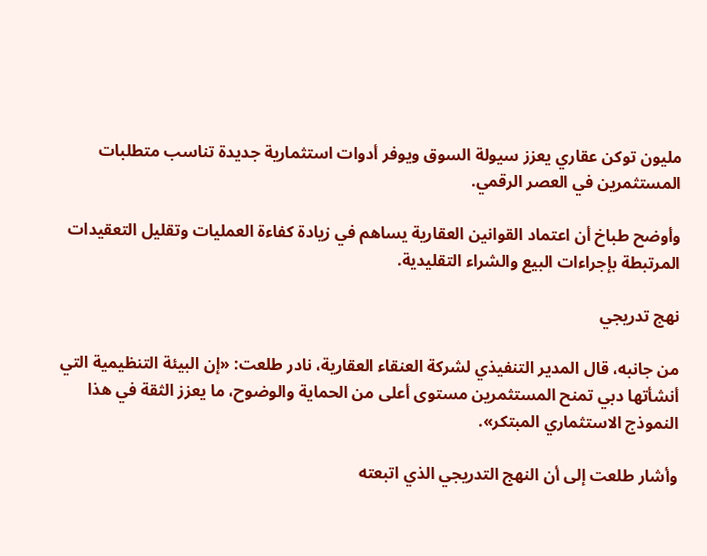مليون توكن عقاري يعزز سيولة السوق ويوفر أدوات استثمارية جديدة تناسب متطلبات المستثمرين في العصر الرقمي.

وأوضح طباخ أن اعتماد القوانين العقارية يساهم في زيادة كفاءة العمليات وتقليل التعقيدات المرتبطة بإجراءات البيع والشراء التقليدية.

نهج تدريجي

من جانبه، قال المدير التنفيذي لشركة العنقاء العقارية، نادر طلعت: «إن البيئة التنظيمية التي أنشأتها دبي تمنح المستثمرين مستوى أعلى من الحماية والوضوح، ما يعزز الثقة في هذا النموذج الاستثماري المبتكر».

وأشار طلعت إلى أن النهج التدريجي الذي اتبعته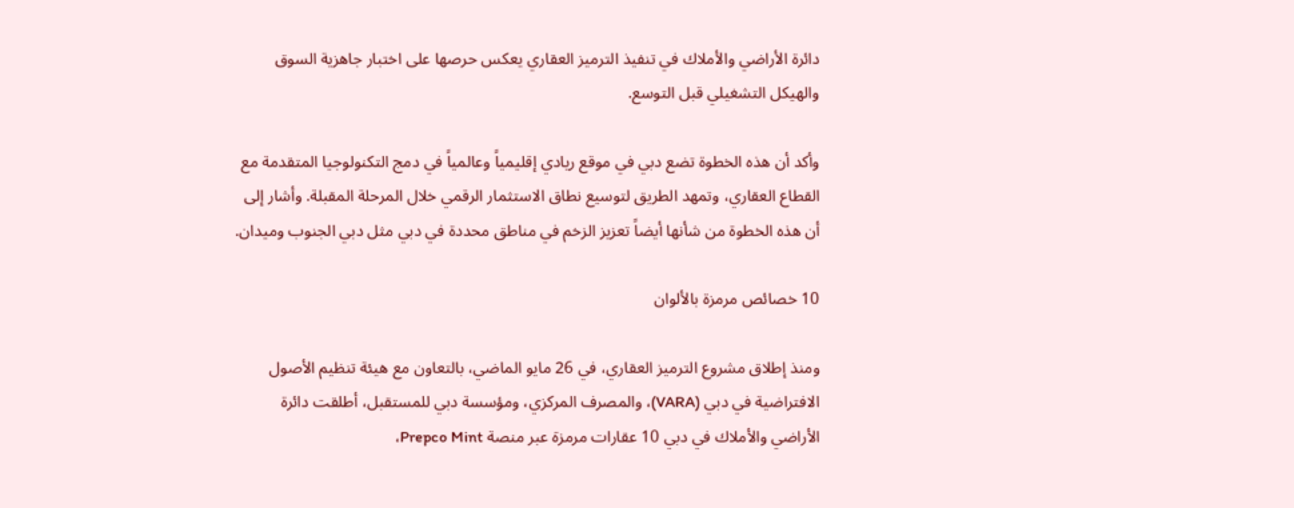دائرة الأراضي والأملاك في تنفيذ الترميز العقاري يعكس حرصها على اختبار جاهزية السوق والهيكل التشغيلي قبل التوسع.

وأكد أن هذه الخطوة تضع دبي في موقع ريادي إقليمياً وعالمياً في دمج التكنولوجيا المتقدمة مع القطاع العقاري، وتمهد الطريق لتوسيع نطاق الاستثمار الرقمي خلال المرحلة المقبلة. وأشار إلى أن هذه الخطوة من شأنها أيضاً تعزيز الزخم في مناطق محددة في دبي مثل دبي الجنوب وميدان.

10 خصائص مرمزة بالألوان

ومنذ إطلاق مشروع الترميز العقاري، في 26 مايو الماضي، بالتعاون مع هيئة تنظيم الأصول الافتراضية في دبي (VARA)، والمصرف المركزي، ومؤسسة دبي للمستقبل، أطلقت دائرة الأراضي والأملاك في دبي 10 عقارات مرمزة عبر منصة Prepco Mint،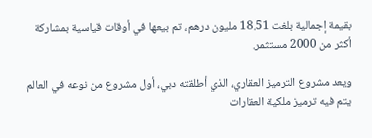بقيمة إجمالية بلغت 18.51 مليون درهم، تم بيعها في أوقات قياسية بمشاركة أكثر من 2000 مستثمر.

ويعد مشروع الترميز العقاري، الذي أطلقته دبي، أول مشروع من نوعه في العالم يتم فيه ترميز ملكية العقارات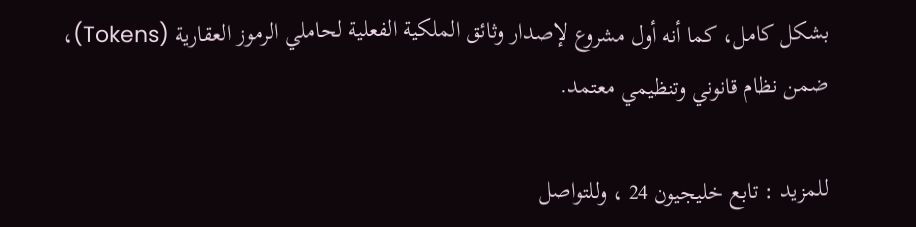بشكل كامل، كما أنه أول مشروع لإصدار وثائق الملكية الفعلية لحاملي الرموز العقارية (Tokens)، ضمن نظام قانوني وتنظيمي معتمد.

للمزيد : تابع خليجيون 24 ، وللتواصل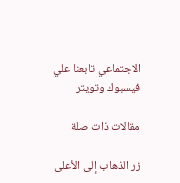الاجتماعي تابعنا علي فيسبوك وتويتر

مقالات ذات صلة

زر الذهاب إلى الأعلى